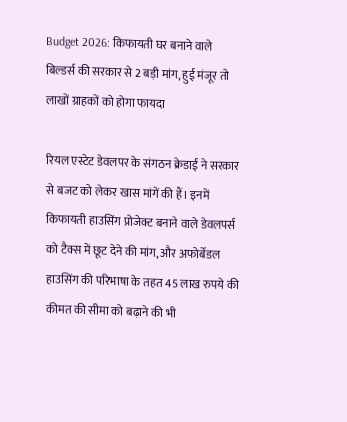Budget 2026: किफायती घर बनाने वाले बिल्डर्स की सरकार से 2 बड़ी मांग, हुई मंजूर तो लाखों ग्राहकों को होगा फायदा

रियल एस्टेट डेवलपर के संगठन क्रेडाई ने सरकार से बजट को लेकर खास मांगें की हैं। इनमें किफायती हाउसिंग प्रोजेक्ट बनाने वाले डेवलपर्स को टैक्स में छूट देने की मांग, और अफोर्बेडल हाउसिंग की परिभाषा के तहत 45 लाख रुपये की कीमत की सीमा को बढ़ाने की भी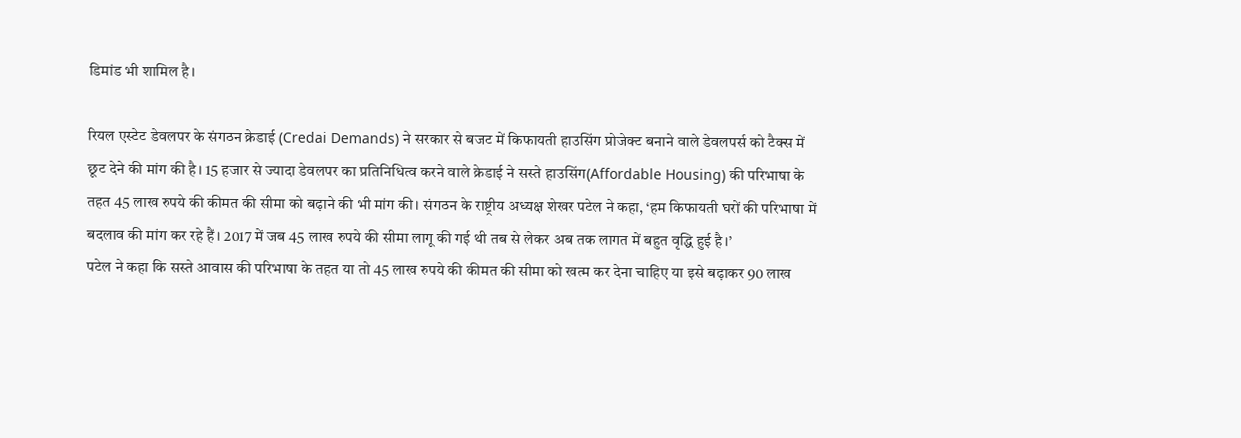डिमांड भी शामिल है।

रियल एस्टेट डेवलपर के संगठन क्रेडाई (Credai Demands) ने सरकार से बजट में किफायती हाउसिंग प्रोजेक्ट बनाने वाले डेवलपर्स को टैक्स में छूट देने की मांग की है। 15 हजार से ज्यादा डेवलपर का प्रतिनिधित्व करने वाले क्रेडाई ने सस्ते हाउसिंग(Affordable Housing) की परिभाषा के तहत 45 लाख रुपये की कीमत की सीमा को बढ़ाने की भी मांग की। संगठन के राष्ट्रीय अध्यक्ष शेखर पटेल ने कहा, ‘हम किफायती घरों की परिभाषा में बदलाव की मांग कर रहे हैं। 2017 में जब 45 लाख रुपये की सीमा लागू की गई थी तब से लेकर अब तक लागत में बहुत वृद्धि हुई है।’
पटेल ने कहा कि सस्ते आवास की परिभाषा के तहत या तो 45 लाख रुपये की कीमत की सीमा को खत्म कर देना चाहिए या इसे बढ़ाकर 90 लाख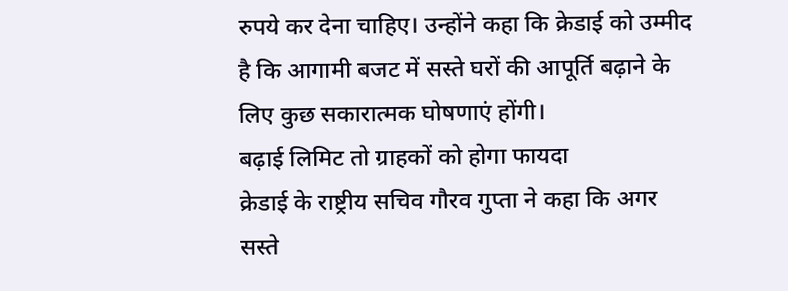रुपये कर देना चाहिए। उन्होंने कहा कि क्रेडाई को उम्मीद है कि आगामी बजट में सस्ते घरों की आपूर्ति बढ़ाने के लिए कुछ सकारात्मक घोषणाएं होंगी।
बढ़ाई लिमिट तो ग्राहकों को होगा फायदा
क्रेडाई के राष्ट्रीय सचिव गौरव गुप्ता ने कहा कि अगर सस्ते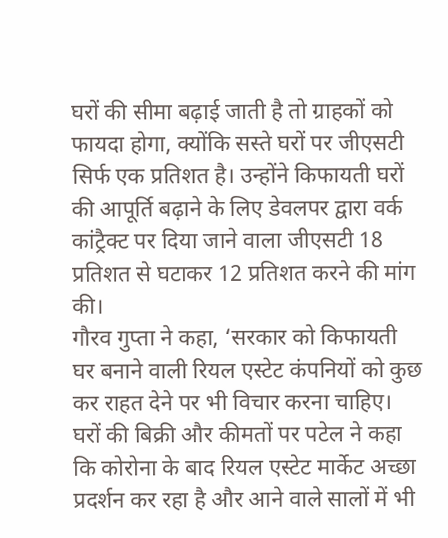घरों की सीमा बढ़ाई जाती है तो ग्राहकों को फायदा होगा, क्योंकि सस्ते घरों पर जीएसटी सिर्फ एक प्रतिशत है। उन्होंने किफायती घरों की आपूर्ति बढ़ाने के लिए डेवलपर द्वारा वर्क कांट्रैक्ट पर दिया जाने वाला जीएसटी 18 प्रतिशत से घटाकर 12 प्रतिशत करने की मांग की।
गौरव गुप्ता ने कहा, ‘सरकार को किफायती घर बनाने वाली रियल एस्टेट कंपनियों को कुछ कर राहत देने पर भी विचार करना चाहिए। घरों की बिक्री और कीमतों पर पटेल ने कहा कि कोरोना के बाद रियल एस्टेट मार्केट अच्छा प्रदर्शन कर रहा है और आने वाले सालों में भी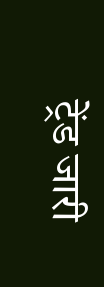ट्रेंड जारी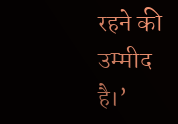रहने की उम्मीद है।’